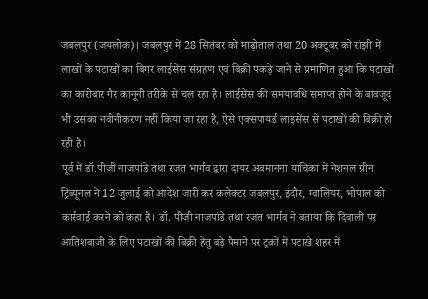जबलपुर (जयलोक)। जबलपुर में 28 सितंबर को माढ़ोताल तथा 20 अक्टूबर को रांझी में लाखों के पटाखों का बिगर लाईसेंस संग्रहण एवं बिक्री पकड़े जाने से प्रमाणित हुआ कि पटाखों का कारोबार गैर कानूनी तरीके से चल रहा है। लाईसेंस की समयावधि समाप्त होने के बावजूद भी उसका नवीनीकरण नहीं किया जा रहा है, ऐसे एक्सपायर्ड लाइसेंस से पटाखों की बिक्री हो रही है।
पूर्व में डॉ.पीजी नाजपांडे तथा रजत भार्गव द्वारा दायर अवमानना याचिका में नेशनल ग्रीन ट्रिब्यूनल ने 12 जुलाई को आदेश जारी कर कलेक्टर जबलपुर, इंदौर, ग्वालियर, भोपाल को कार्रवाई करने को कहा है। डॉ. पीजी नाजपांडे तथा रजत भार्गव ने बताया कि दिवाली पर आतिशबाजी के लिए पटाखों की बिक्री हेतु बड़े पैमाने पर ट्रकों में पटाखे शहर में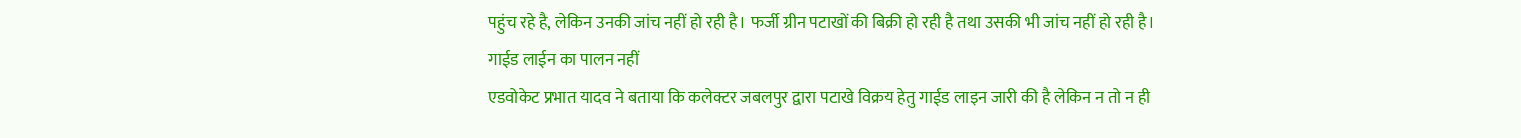पहुंच रहे है, लेकिन उनकी जांच नहीं हो रही है। फर्जी ग्रीन पटाखों की बिक्री हो रही है तथा उसकी भी जांच नहीं हो रही है।
गाईड लाईन का पालन नहीं
एडवोकेट प्रभात यादव ने बताया कि कलेक्टर जबलपुर द्वारा पटाखे विक्रय हेतु गाईड लाइन जारी की है लेकिन न तो न ही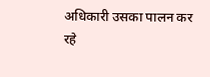अधिकारी उसका पालन कर रहे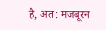है, अत: मजबूरन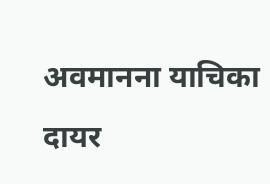अवमानना याचिका दायर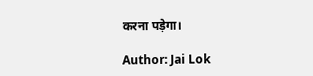करना पड़ेगा।

Author: Jai Lok